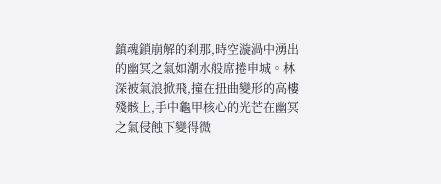鎮魂鎖崩解的刹那,時空漩渦中湧出的幽冥之氣如潮水般席捲申城。林深被氣浪掀飛,撞在扭曲變形的高樓殘骸上,手中龜甲核心的光芒在幽冥之氣侵蝕下變得微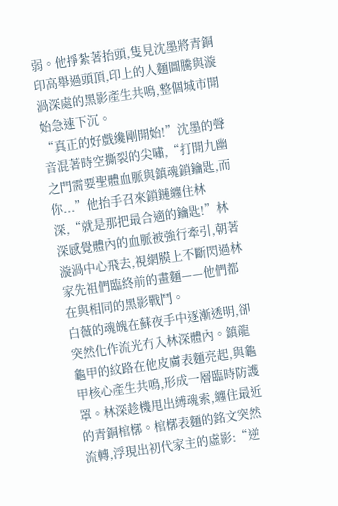弱。他掙紮著抬頭,隻見沈墨將青銅印高舉過頭頂,印上的人麵圖騰與漩渦深處的黑影產生共鳴,整個城市開始急速下沉。
“真正的好戲纔剛開始!”沈墨的聲音混著時空撕裂的尖嘯,“打開九幽之門需要聖體血脈與鎮魂鎖鑰匙,而你...”他抬手召來鎖鏈纏住林深,“就是那把最合適的鑰匙!”林深感覺體內的血脈被強行牽引,朝著漩渦中心飛去,視網膜上不斷閃過林家先祖們臨終前的畫麵——他們都在與相同的黑影戰鬥。
白薇的魂魄在蘇夜手中逐漸透明,卻突然化作流光冇入林深體內。鎮龍龜甲的紋路在他皮膚表麵亮起,與龜甲核心產生共鳴,形成一層臨時防護罩。林深趁機甩出縛魂索,纏住最近的青銅棺槨。棺槨表麵的銘文突然流轉,浮現出初代家主的虛影:“逆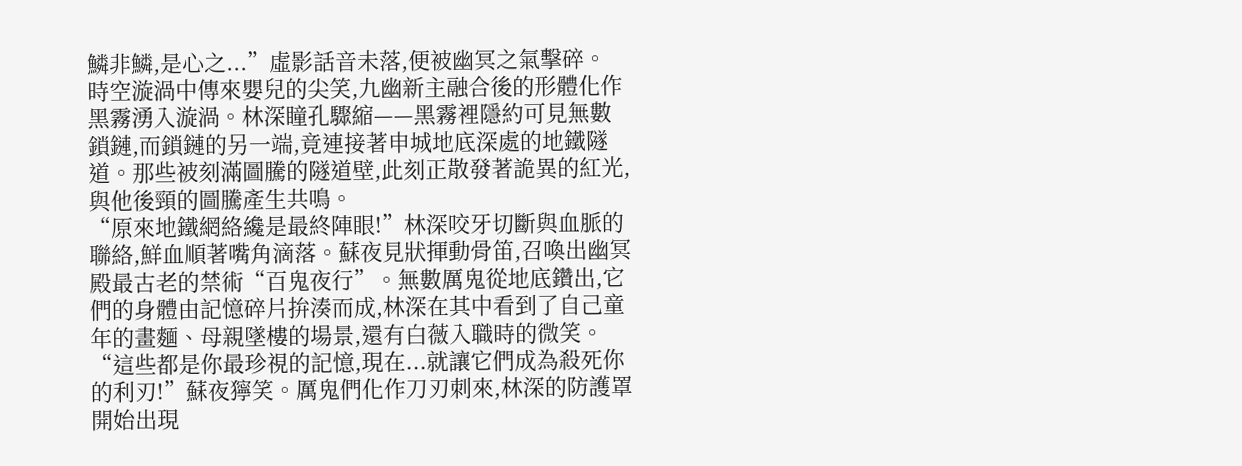鱗非鱗,是心之...”虛影話音未落,便被幽冥之氣擊碎。
時空漩渦中傳來嬰兒的尖笑,九幽新主融合後的形體化作黑霧湧入漩渦。林深瞳孔驟縮——黑霧裡隱約可見無數鎖鏈,而鎖鏈的另一端,竟連接著申城地底深處的地鐵隧道。那些被刻滿圖騰的隧道壁,此刻正散發著詭異的紅光,與他後頸的圖騰產生共鳴。
“原來地鐵網絡纔是最終陣眼!”林深咬牙切斷與血脈的聯絡,鮮血順著嘴角滴落。蘇夜見狀揮動骨笛,召喚出幽冥殿最古老的禁術“百鬼夜行”。無數厲鬼從地底鑽出,它們的身體由記憶碎片拚湊而成,林深在其中看到了自己童年的畫麵、母親墜樓的場景,還有白薇入職時的微笑。
“這些都是你最珍視的記憶,現在...就讓它們成為殺死你的利刃!”蘇夜獰笑。厲鬼們化作刀刃刺來,林深的防護罩開始出現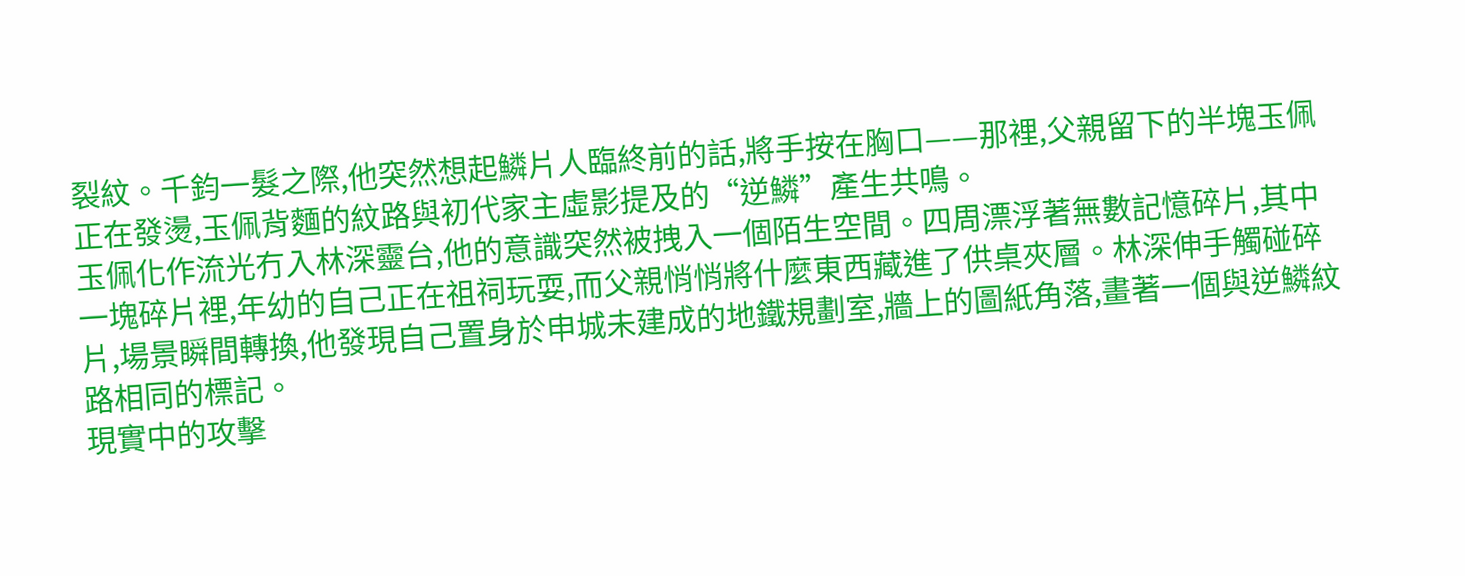裂紋。千鈞一髮之際,他突然想起鱗片人臨終前的話,將手按在胸口——那裡,父親留下的半塊玉佩正在發燙,玉佩背麵的紋路與初代家主虛影提及的“逆鱗”產生共鳴。
玉佩化作流光冇入林深靈台,他的意識突然被拽入一個陌生空間。四周漂浮著無數記憶碎片,其中一塊碎片裡,年幼的自己正在祖祠玩耍,而父親悄悄將什麼東西藏進了供桌夾層。林深伸手觸碰碎片,場景瞬間轉換,他發現自己置身於申城未建成的地鐵規劃室,牆上的圖紙角落,畫著一個與逆鱗紋路相同的標記。
現實中的攻擊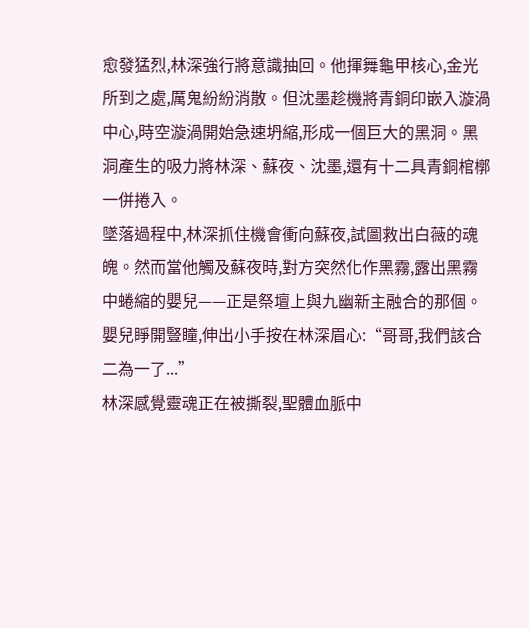愈發猛烈,林深強行將意識抽回。他揮舞龜甲核心,金光所到之處,厲鬼紛紛消散。但沈墨趁機將青銅印嵌入漩渦中心,時空漩渦開始急速坍縮,形成一個巨大的黑洞。黑洞產生的吸力將林深、蘇夜、沈墨,還有十二具青銅棺槨一併捲入。
墜落過程中,林深抓住機會衝向蘇夜,試圖救出白薇的魂魄。然而當他觸及蘇夜時,對方突然化作黑霧,露出黑霧中蜷縮的嬰兒——正是祭壇上與九幽新主融合的那個。嬰兒睜開豎瞳,伸出小手按在林深眉心:“哥哥,我們該合二為一了...”
林深感覺靈魂正在被撕裂,聖體血脈中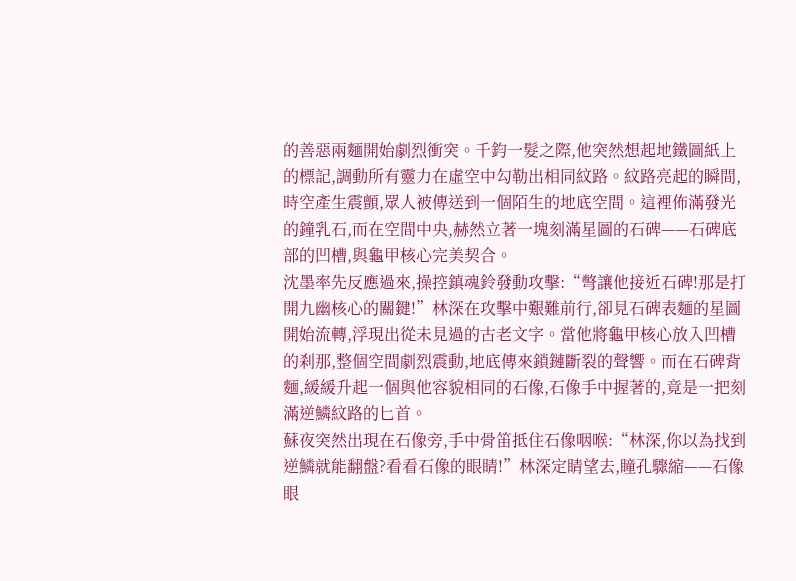的善惡兩麵開始劇烈衝突。千鈞一髮之際,他突然想起地鐵圖紙上的標記,調動所有靈力在虛空中勾勒出相同紋路。紋路亮起的瞬間,時空產生震顫,眾人被傳送到一個陌生的地底空間。這裡佈滿發光的鐘乳石,而在空間中央,赫然立著一塊刻滿星圖的石碑——石碑底部的凹槽,與龜甲核心完美契合。
沈墨率先反應過來,操控鎮魂鈴發動攻擊:“彆讓他接近石碑!那是打開九幽核心的關鍵!”林深在攻擊中艱難前行,卻見石碑表麵的星圖開始流轉,浮現出從未見過的古老文字。當他將龜甲核心放入凹槽的刹那,整個空間劇烈震動,地底傳來鎖鏈斷裂的聲響。而在石碑背麵,緩緩升起一個與他容貌相同的石像,石像手中握著的,竟是一把刻滿逆鱗紋路的匕首。
蘇夜突然出現在石像旁,手中骨笛抵住石像咽喉:“林深,你以為找到逆鱗就能翻盤?看看石像的眼睛!”林深定睛望去,瞳孔驟縮——石像眼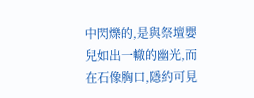中閃爍的,是與祭壇嬰兒如出一轍的幽光,而在石像胸口,隱約可見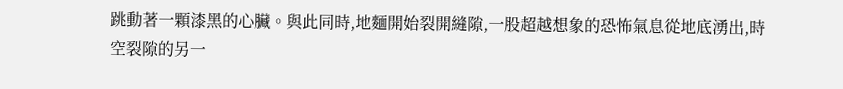跳動著一顆漆黑的心臟。與此同時,地麵開始裂開縫隙,一股超越想象的恐怖氣息從地底湧出,時空裂隙的另一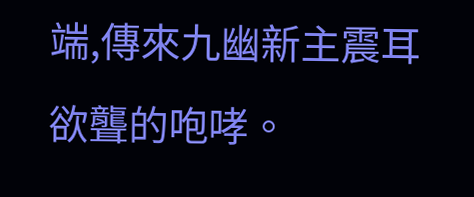端,傳來九幽新主震耳欲聾的咆哮。